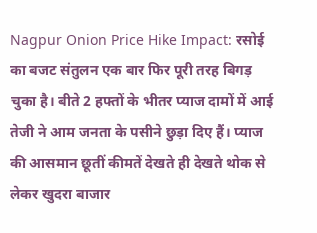Nagpur Onion Price Hike Impact: रसोई का बजट संतुलन एक बार फिर पूरी तरह बिगड़ चुका है। बीते 2 हफ्तों के भीतर प्याज दामों में आई तेजी ने आम जनता के पसीने छुड़ा दिए हैं। प्याज की आसमान छूतीं कीमतें देखते ही देखते थोक से लेकर खुदरा बाजार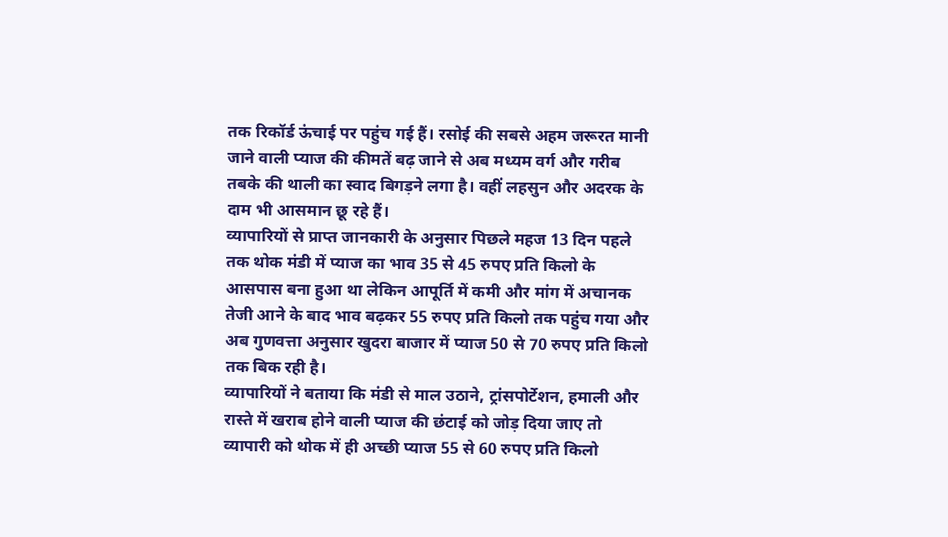तक रिकॉर्ड ऊंचाई पर पहुंच गई हैं। रसोई की सबसे अहम जरूरत मानी जाने वाली प्याज की कीमतें बढ़ जाने से अब मध्यम वर्ग और गरीब तबके की थाली का स्वाद बिगड़ने लगा है। वहीं लहसुन और अदरक के दाम भी आसमान छू रहे हैं।
व्यापारियों से प्राप्त जानकारी के अनुसार पिछले महज 13 दिन पहले तक थोक मंडी में प्याज का भाव 35 से 45 रुपए प्रति किलो के आसपास बना हुआ था लेकिन आपूर्ति में कमी और मांग में अचानक तेजी आने के बाद भाव बढ़कर 55 रुपए प्रति किलो तक पहुंच गया और अब गुणवत्ता अनुसार खुदरा बाजार में प्याज 50 से 70 रुपए प्रति किलो तक बिक रही है।
व्यापारियों ने बताया कि मंडी से माल उठाने, ट्रांसपोर्टेशन, हमाली और रास्ते में खराब होने वाली प्याज की छंटाई को जोड़ दिया जाए तो व्यापारी को थोक में ही अच्छी प्याज 55 से 60 रुपए प्रति किलो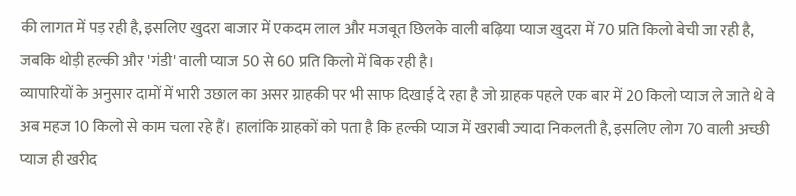की लागत में पड़ रही है, इसलिए खुदरा बाजार में एकदम लाल और मजबूत छिलके वाली बढ़िया प्याज खुदरा में 70 प्रति किलो बेची जा रही है, जबकि थोड़ी हल्की और 'गंडी' वाली प्याज 50 से 60 प्रति किलो में बिक रही है।
व्यापारियों के अनुसार दामों में भारी उछाल का असर ग्राहकी पर भी साफ दिखाई दे रहा है जो ग्राहक पहले एक बार में 20 किलो प्याज ले जाते थे वे अब महज 10 किलो से काम चला रहे हैं। हालांकि ग्राहकों को पता है कि हल्की प्याज में खराबी ज्यादा निकलती है, इसलिए लोग 70 वाली अच्छी प्याज ही खरीद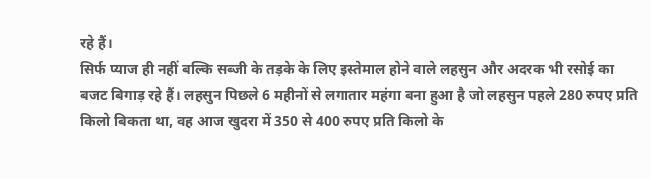रहे हैं।
सिर्फ प्याज ही नहीं बल्कि सब्जी के तड़के के लिए इस्तेमाल होने वाले लहसुन और अदरक भी रसोई का बजट बिगाड़ रहे हैं। लहसुन पिछले 6 महीनों से लगातार महंगा बना हुआ है जो लहसुन पहले 280 रुपए प्रति किलो बिकता था, वह आज खुदरा में 350 से 400 रुपए प्रति किलो के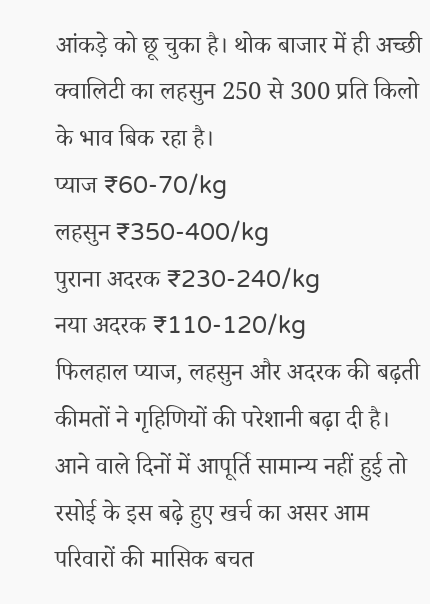आंकड़े को छू चुका है। थोक बाजार में ही अच्छी क्वालिटी का लहसुन 250 से 300 प्रति किलो के भाव बिक रहा है।
प्याज ₹60-70/kg
लहसुन ₹350-400/kg
पुराना अदरक ₹230-240/kg
नया अदरक ₹110-120/kg
फिलहाल प्याज, लहसुन और अदरक की बढ़ती कीमतों ने गृहिणियों की परेशानी बढ़ा दी है। आने वाले दिनों में आपूर्ति सामान्य नहीं हुई तो रसोई के इस बढ़े हुए खर्च का असर आम परिवारों की मासिक बचत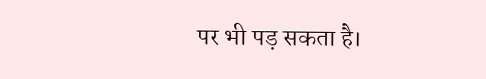पर भी पड़ सकता है।